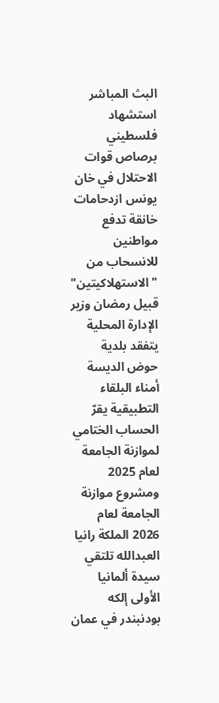البث المباشر
استشهاد فلسطيني برصاص قوات الاحتلال في خان يونس ازدحامات خانقة تدفع مواطنين للانسحاب من "الاستهلاكيتين" قبيل رمضان وزير الإدارة المحلية يتفقد بلدية حوض الديسة أمناء البلقاء التطبيقية يقرّ الحساب الختامي لموازنة الجامعة لعام 2025 ومشروع موازنة الجامعة لعام 2026 الملكة رانيا العبدالله تلتقي سيدة ألمانيا الأولى إلكه بودنبندر في عمان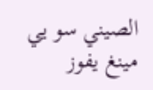الصيني سو يي مينغ يفوز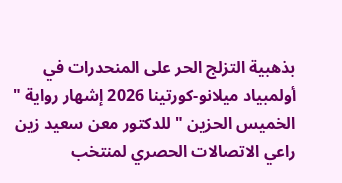بذهبية التزلج الحر على المنحدرات في أولمبياد ميلانو-كورتينا 2026 إشهار رواية " الخميس الحزين " للدكتور معن سعيد زين راعي الاتصالات الحصري لمنتخب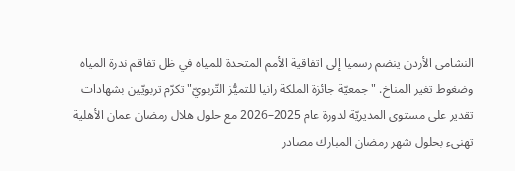النشامى الأردن ينضم رسميا إلى اتفاقية الأمم المتحدة للمياه في ظل تفاقم ندرة المياه وضغوط تغير المناخ. "جمعيّة جائزة الملكة رانيا للتميُّز التّربويّ" تكرّم تربويّين بشهادات تقدير على مستوى المديريّة لدورة عام 2025–2026 مع حلول هلال رمضان عمان الأهلية تهنىء بحلول شهر رمضان المبارك مصادر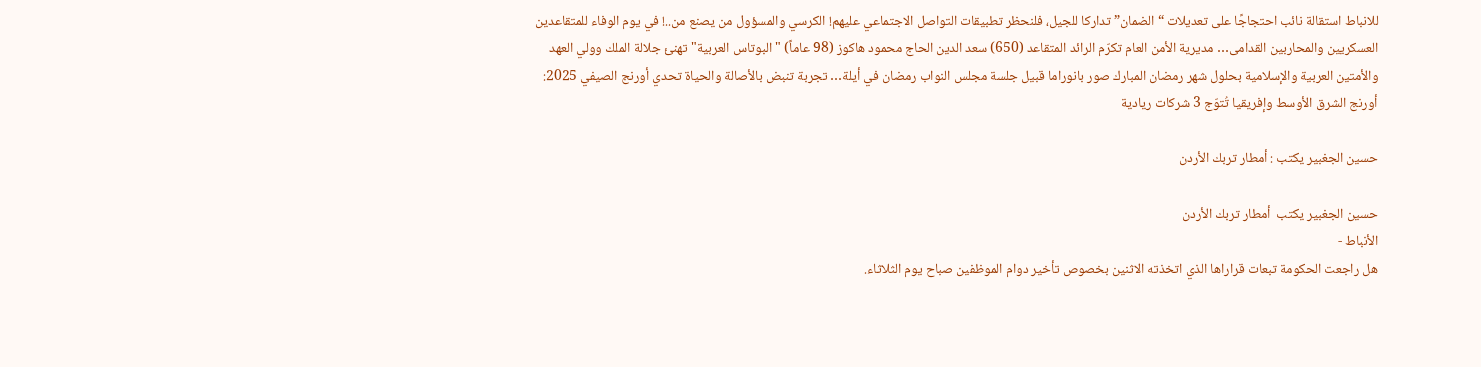للانباط استقالة نائب احتجاجًا على تعديلات “الضمان” تداركا للجيل، فلنحظر تطبيقات التواصل الاجتماعي عليهم! الكرسي والمسؤول من يصنع من..! في يوم الوفاء للمتقاعدين العسكريين والمحاربين القدامى… مديرية الأمن العام تكرّم الرائد المتقاعد (650) سعد الدين الحاج محمود هاكوز (98 عاماً) " البوتاس العربية" تهنئ جلالة الملك وولي العهد والأمتين العربية والإسلامية بحلول شهر رمضان المبارك صور بانوراما قبيل جلسة مجلس النواب رمضان في أيلة… تجربة تنبض بالأصالة والحياة تحدي أورنج الصيفي 2025: أورنج الشرق الأوسط وإفريقيا تُتوّج 3 شركات ريادية

حسين الجغبير يكتب : أمطار تربك الأردن

حسين الجغبير يكتب  أمطار تربك الأردن
الأنباط -
هل راجعت الحكومة تبعات قراراها الذي اتخذته الاثنين بخصوص تأخير دوام الموظفين صباح يوم الثلاثاء.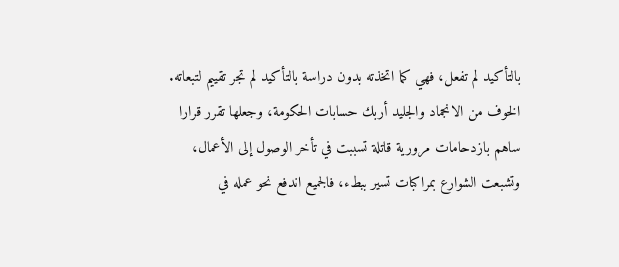بالتأكيد لم تفعل، فهي كما اتخذته بدون دراسة بالتأكيد لم تجر تقييم لتبعاته.
الخوف من الانجماد والجليد أربك حسابات الحكومة، وجعلها تقرر قرارا ساهم بازدحامات مرورية قاتلة تسببت في تأخر الوصول إلى الأعمال، وتشبعت الشوارع بمراكبات تسير ببطء، فالجميع اندفع نحو عمله في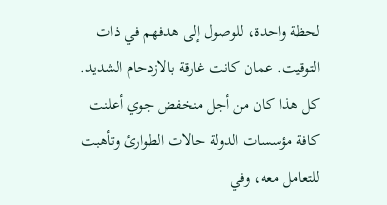لحظة واحدة، للوصول إلى هدفهم في ذات التوقيت. عمان كانت غارقة بالازدحام الشديد.
كل هذا كان من أجل منخفض جوي أعلنت كافة مؤسسات الدولة حالات الطوارئ وتأهبت للتعامل معه، وفي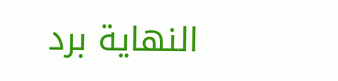النهاية برد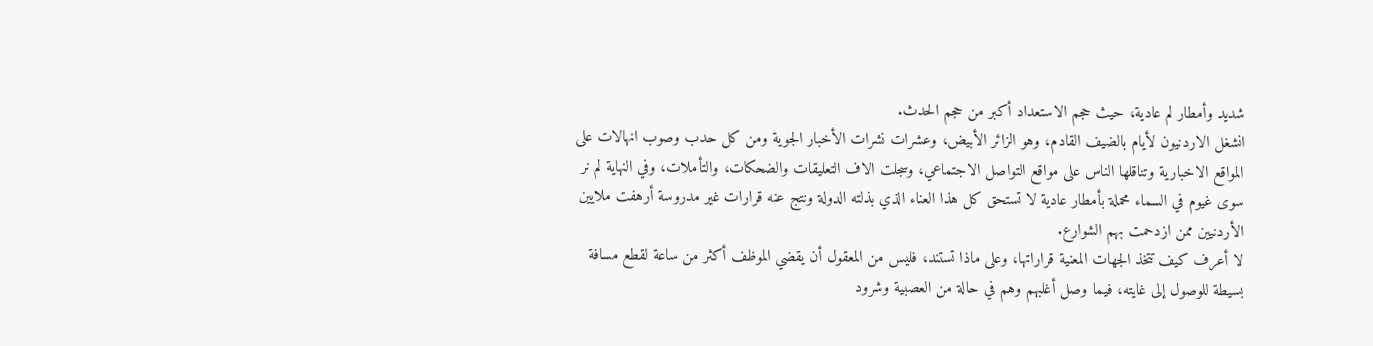شديد وأمطار لم عادية، حيث حجم الاستعداد أكبر من حجم الحدث.
انشغل الاردنيون لأيام بالضيف القادم، وهو الزائر الأبيض، وعشرات نشرات الأخبار الجوية ومن كل حدب وصوب انهالات على المواقع الاخبارية وتناقلها الناس على مواقع التواصل الاجتماعي، وسجلت الاف التعليقات والضحكات، والتأملات، وفي النهاية لم نر سوى غيوم في السماء محملة بأمطار عادية لا تستحق كل هذا العناء الذي بذلته الدولة ونتج عنه قرارات غير مدروسة أرهفت ملايين الأردنيين ممن ازدحمت بهم الشوارع.
لا أعرف كيف تتخذ الجهات المعنية قراراتها، وعلى ماذا تستند، فليس من المعقول أن يقضي الموظف أكثر من ساعة لقطع مسافة بسيطة للوصول إلى غايته، فيما وصل أغلبهم وهم في حالة من العصبية وشرود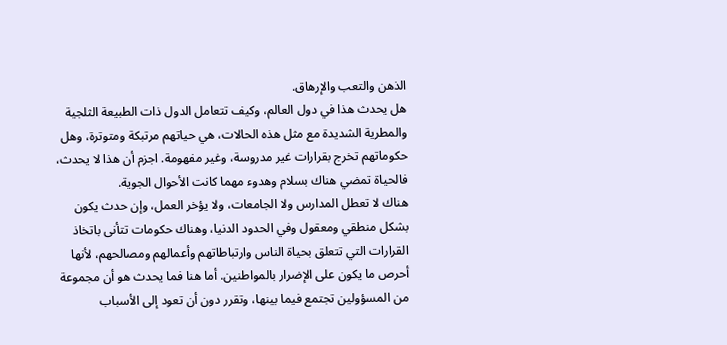الذهن والتعب والإرهاق.
هل يحدث هذا في دول العالم، وكيف تتعامل الدول ذات الطبيعة الثلجية والمطرية الشديدة مع مثل هذه الحالات، هي حياتهم مرتبكة ومتوترة، وهل حكوماتهم تخرج بقرارات غير مدروسة، وغير مفهومة. اجزم أن هذا لا يحدث، فالحياة تمضي هناك بسلام وهدوء مهما كانت الأحوال الجوية.
هناك لا تعطل المدارس ولا الجامعات، ولا يؤخر العمل، وإن حدث يكون بشكل منطقي ومعقول وفي الحدود الدنيا، وهناك حكومات تتأنى باتخاذ القرارات التي تتعلق بحياة الناس وارتباطاتهم وأعمالهم ومصالحهم، لأنها أحرص ما يكون على الإضرار بالمواطنين. أما هنا فما يحدث هو أن مجموعة من المسؤولين تجتمع فيما بينها، وتقرر دون أن تعود إلى الأسباب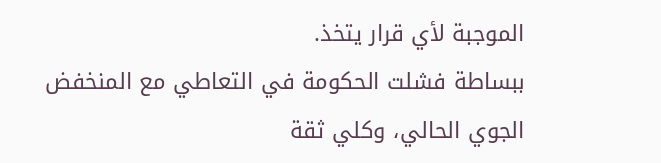الموجبة لأي قرار يتخذ.
ببساطة فشلت الحكومة في التعاطي مع المنخفض الجوي الحالي، وكلي ثقة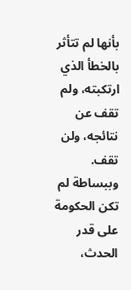بأنها لم تتأثر بالخطأ الذي ارتكبته، ولم تقف عن نتائجه، ولن تقف.
وببساطة لم تكن الحكومة على قدر الحدث،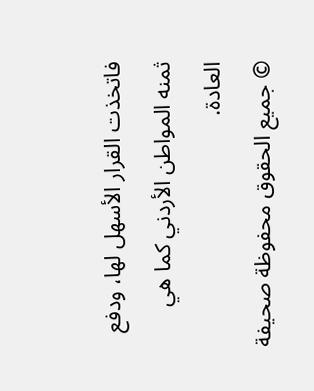فاتخذت القرار الأسهل لها، ودفع ثمنه المواطن الأردني كما هي العادة.
© جميع الحقوق محفوظة صحيفة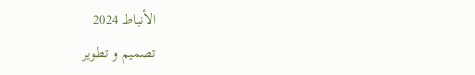الأنباط 2024
تصميم و تطوير